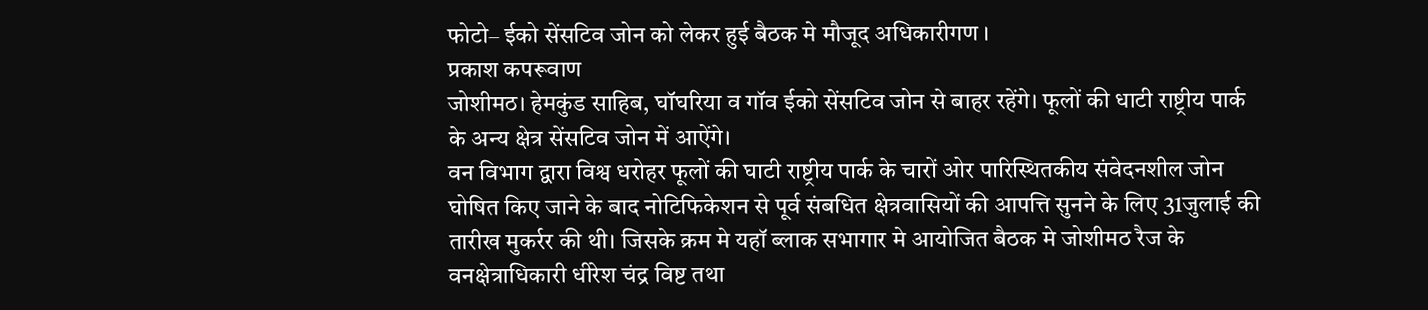फोटो– ईको सेंसटिव जोन को लेकर हुई बैठक मे मौजूद अधिकारीगण ।
प्रकाश कपरूवाण
जोशीमठ। हेमकुंड साहिब, घॉघरिया व गॉव ईको सेंसटिव जोन से बाहर रहेंगे। फूलों की धाटी राष्ट्रीय पार्क के अन्य क्षेत्र सेंसटिव जोन में आऐंगे।
वन विभाग द्वारा विश्व धरोहर फूलों की घाटी राष्ट्रीय पार्क के चारों ओर पारिस्थितकीय संवेदनशील जोन घोषित किए जाने के बाद नोटिफिकेशन से पूर्व संबधित क्षेत्रवासियों की आपत्ति सुनने के लिए 31जुलाई की तारीख मुकर्रर की थी। जिसके क्रम मे यहॉ ब्लाक सभागार मे आयोजित बैठक मे जोशीमठ रैज के वनक्षेत्राधिकारी धीरेश चंद्र विष्ट तथा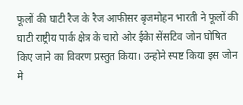फूलों की घाटी रैज के रैज आफीसर बृजमोहन भारती ने फूलों की घाटी राष्ट्रीय पार्क क्षेत्र के चारो ओर ईकेा सेंसटिव जोन घोषित किए जाने का विवरण प्रस्तुत किया। उन्होने स्पष्ट किया इस जोन मे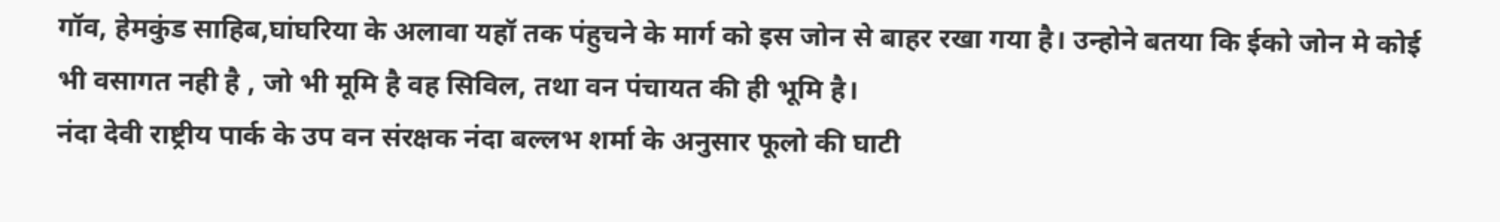गॉव, हेमकुंड साहिब,घांघरिया के अलावा यहॉ तक पंहुचने के मार्ग को इस जोन से बाहर रखा गया है। उन्होने बतया कि ईको जोन मे कोई भी वसागत नही है , जो भी मूमि है वह सिविल, तथा वन पंचायत की ही भूमि है।
नंदा देवी राष्ट्रीय पार्क के उप वन संरक्षक नंदा बल्लभ शर्मा के अनुसार फूलो की घाटी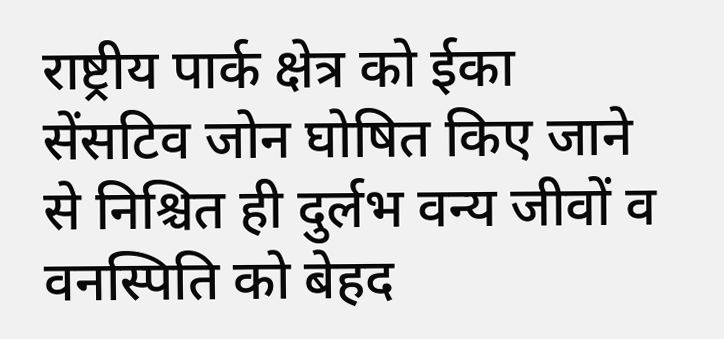राष्ट्रीय पार्क क्षेत्र को ईका सेंसटिव जोन घोषित किए जाने से निश्चित ही दुर्लभ वन्य जीवों व वनस्पिति को बेहद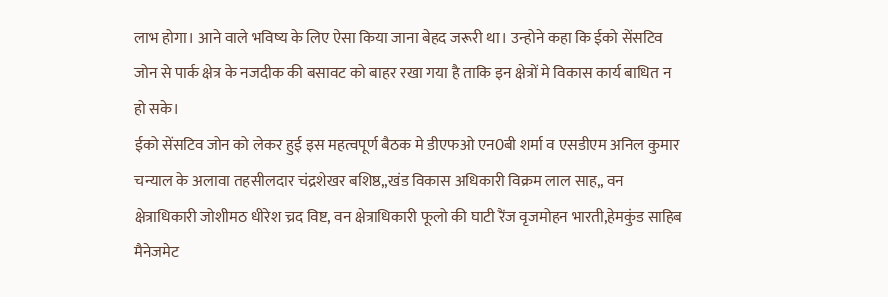लाभ होगा। आने वाले भविष्य के लिए ऐसा किया जाना बेहद जरूरी था। उन्होने कहा कि ईको सेंसटिव जोन से पार्क क्षेत्र के नजदीक की बसावट को बाहर रखा गया है ताकि इन क्षेत्रों मे विकास कार्य बाधित न हो सके।
ईको सेंसटिव जोन को लेकर हुई इस महत्वपूर्ण बैठक मे डीएफओ एन0बी शर्मा व एसडीएम अनिल कुमार चन्याल के अलावा तहसीलदार चंद्रशेखर बशिष्ठ,,खंड विकास अधिकारी विक्रम लाल साह,, वन क्षेत्राधिकारी जोशीमठ धीरेश च्रद विष्ट, वन क्षेत्राधिकारी फूलो की घाटी रैंज वृजमोहन भारती,हेमकुंड साहिब मैनेजमेट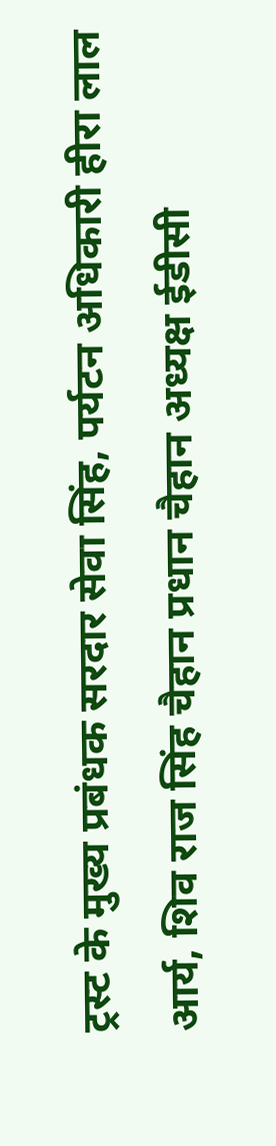ट्रस्ट के मुख्य प्रबंधक सरदार सेवा सिंह, पर्यटन अधिकारी हीरा लाल आर्य, शिव राज सिंह चैहान प्रधान चैहान अध्यक्ष ईडीसी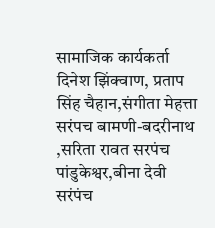सामाजिक कार्यकर्ता दिनेश झिंक्वाण, प्रताप सिंह चैहान,संगीता मेहत्ता सरंपच बामणी-बदरीनाथ ,सरिता रावत सरपंच पांडुकेश्वर,बीना देवी सरंपंच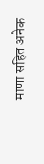माणा सहित अनेक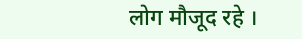लोग मौजूद रहे ।